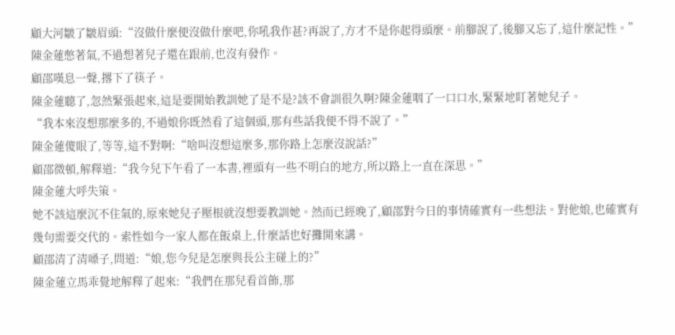顧大河皺了皺眉頭:“沒做什麼便沒做什麼吧,你吼我作甚?再說了,方才不是你起得頭麼。前腳說了,後腳又忘了,這什麼記性。”
陳金蓮憋著氣,不過想著兒子還在跟前,也沒有發作。
顧邵嘆息一聲,撂下了筷子。
陳金蓮聽了,忽然緊張起來,這是要開始教訓她了是不是?該不會訓很久啊?陳金蓮咽了一口口水,緊緊地盯著她兒子。
“我本來沒想那麼多的,不過娘你既然看了這個頭,那有些話我便不得不說了。”
陳金蓮傻眼了,等等,這不對啊:“啥叫沒想這麼多,那你路上怎麼沒說話?”
顧邵微頓,解釋道:“我今兒下午看了一本書,裡頭有一些不明白的地方,所以路上一直在深思。”
陳金蓮大呼失策。
她不該這麼沉不住氣的,原來她兒子壓根就沒想要教訓她。然而已經晚了,顧邵對今日的事情確實有一些想法。對他娘,也確實有幾句需要交代的。索性如今一家人都在飯桌上,什麼話也好攤開來講。
顧邵清了清嗓子,問道:“娘,您今兒是怎麼與長公主碰上的?”
陳金蓮立馬乖覺地解釋了起來:“我們在那兒看首飾,那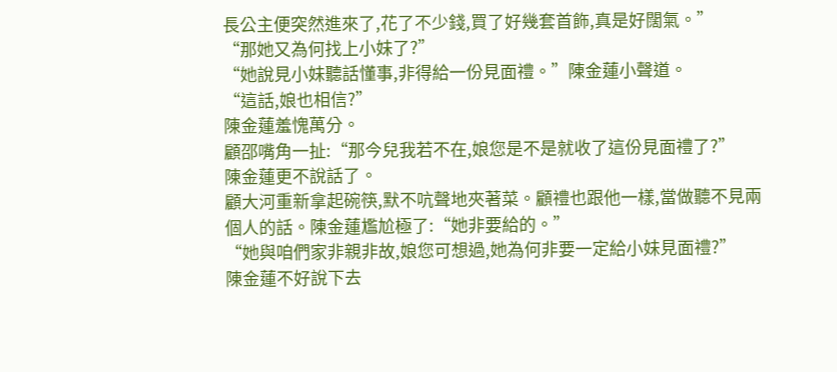長公主便突然進來了,花了不少錢,買了好幾套首飾,真是好闊氣。”
“那她又為何找上小妹了?”
“她說見小妹聽話懂事,非得給一份見面禮。”陳金蓮小聲道。
“這話,娘也相信?”
陳金蓮羞愧萬分。
顧邵嘴角一扯:“那今兒我若不在,娘您是不是就收了這份見面禮了?”
陳金蓮更不說話了。
顧大河重新拿起碗筷,默不吭聲地夾著菜。顧禮也跟他一樣,當做聽不見兩個人的話。陳金蓮尷尬極了:“她非要給的。”
“她與咱們家非親非故,娘您可想過,她為何非要一定給小妹見面禮?”
陳金蓮不好說下去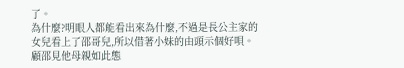了。
為什麼?明眼人都能看出來為什麼,不過是長公主家的女兒看上了邵哥兒,所以借著小妹的由頭示個好唄。
顧邵見他母親如此態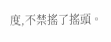度,不禁搖了搖頭。